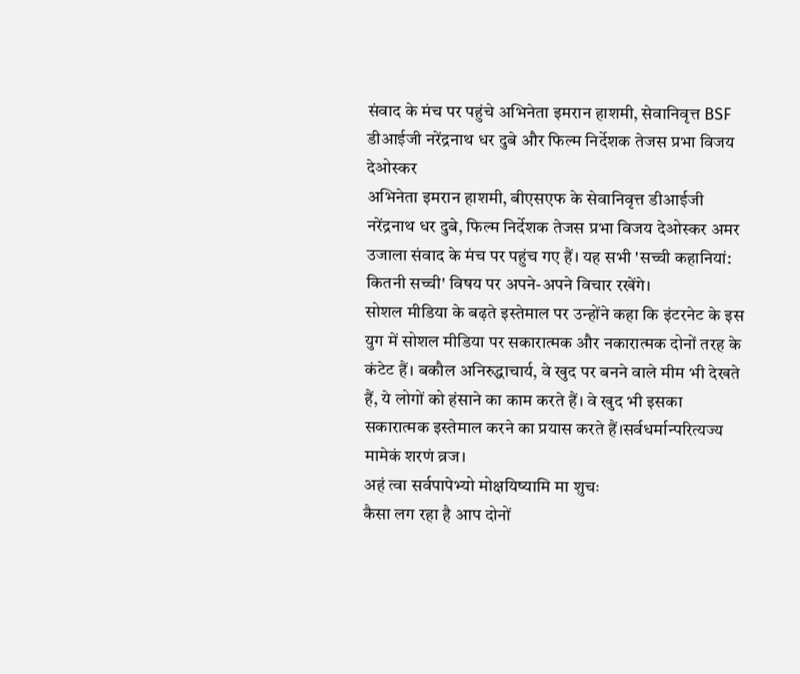संवाद के मंच पर पहुंचे अभिनेता इमरान हाशमी, सेवानिवृत्त BSF डीआईजी नरेंद्रनाथ धर दुबे और फिल्म निर्देशक तेजस प्रभा विजय देओस्कर
अभिनेता इमरान हाशमी, बीएसएफ के सेवानिवृत्त डीआईजी नरेंद्रनाथ धर दुबे, फिल्म निर्देशक तेजस प्रभा विजय देओस्कर अमर उजाला संवाद के मंच पर पहुंच गए हैं। यह सभी 'सच्ची कहानियां: कितनी सच्ची' विषय पर अपने-अपने विचार रखेंगे।
सोशल मीडिया के बढ़ते इस्तेमाल पर उन्होंने कहा कि इंटरनेट के इस युग में सोशल मीडिया पर सकारात्मक और नकारात्मक दोनों तरह के कंटेट हैं। बकौल अनिरुद्धाचार्य, वे खुद पर बनने वाले मीम भी देखते हैं, ये लोगों को हंसाने का काम करते हैं। वे खुद भी इसका सकारात्मक इस्तेमाल करने का प्रयास करते हैं।सर्वधर्मान्परित्यज्य मामेकं शरणं व्रज।
अहं त्वा सर्वपापेभ्यो मोक्षयिष्यामि मा शुचः
कैसा लग रहा है आप दोनों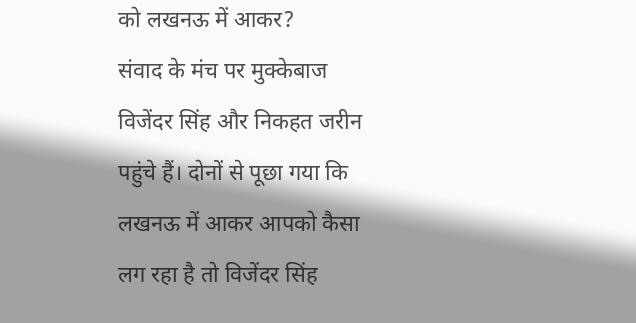को लखनऊ में आकर?
संवाद के मंच पर मुक्केबाज विजेंदर सिंह और निकहत जरीन पहुंचे हैं। दोनों से पूछा गया कि लखनऊ में आकर आपको कैसा लग रहा है तो विजेंदर सिंह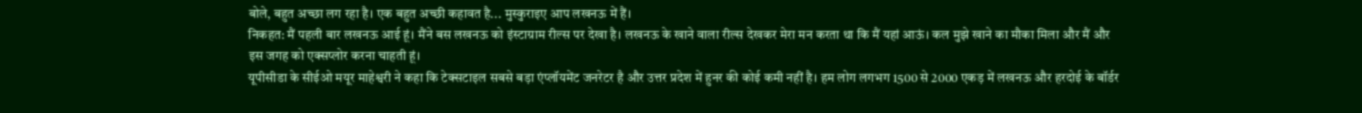बोले, बहुत अच्छा लग रहा है। एक बहुत अच्छी कहावत है... मुस्कुराइए आप लखनऊ में हैं।
निकहत: मैं पहली बार लखनऊ आई हूं। मैंने बस लखनऊ को इंस्टाग्राम रील्स पर देखा है। लखनऊ के खाने वाला रील्स देखकर मेरा मन करता था कि मैं यहां आऊं। कल मुझे खाने का मौका मिला और मैं और इस जगह को एक्सप्लोर करना चाहती हूं।
यूपीसीडा के सीईओ मयूर माहेश्वरी ने कहा कि टेक्सटाइल सबसे बड़ा एंप्लॉयमेंट जनरेटर है और उत्तर प्रदेश में हुनर की कोई कमी नहीं है। हम लोग लगभग 1500 से 2000 एकड़ में लखनऊ और हरदोई के बॉर्डर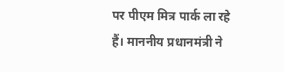पर पीएम मित्र पार्क ला रहे हैं। माननीय प्रधानमंत्री ने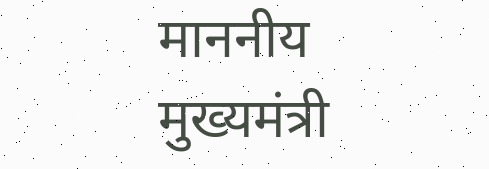माननीय मुख्यमंत्री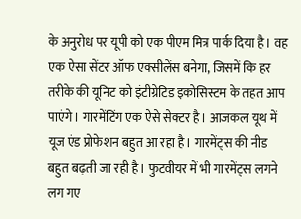के अनुरोध पर यूपी को एक पीएम मित्र पार्क दिया है। वह एक ऐसा सेंटर ऑफ एक्सीलेंस बनेगा, जिसमें कि हर तरीके की यूनिट को इंटीग्रेटिड इकोसिस्टम के तहत आप पाएंगे। गारमेंटिंग एक ऐसे सेक्टर है। आजकल यूथ में यूज एंड प्रोफेशन बहुत आ रहा है। गारमेंट्स की नीड बहुत बढ़ती जा रही है। फुटवीयर में भी गारमेंट्स लगने लग गए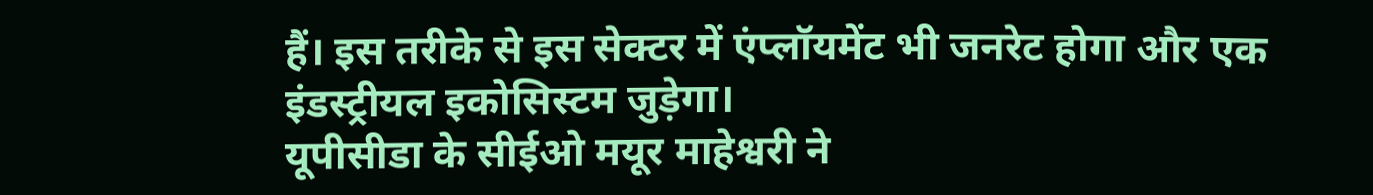हैं। इस तरीके से इस सेक्टर में एंप्लॉयमेंट भी जनरेट होगा और एक इंडस्ट्रीयल इकोसिस्टम जुड़ेगा।
यूपीसीडा के सीईओ मयूर माहेश्वरी ने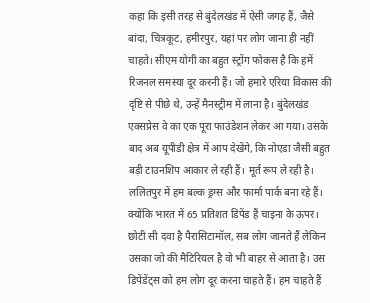कहा कि इसी तरह से बुंदेलखंड में ऐसी जगह हैं, जैसे बांदा, चित्रकूट, हमीरपुर, यहां पर लोग जाना ही नहीं चाहते। सीएम योगी का बहुत स्ट्रोंग फोकस है कि हमें रिजनल समस्या दूर करनी हैं। जो हमारे एरिया विकास की दृष्टि से पीछे थे, उन्हें मैनस्ट्रीम में लाना है। बुंदेलखंड एक्सप्रेस वे का एक पूरा फाउंडेशन लेकर आ गया। उसके बाद अब यूपीडी क्षेत्र में आप देखेंगे, कि नोएडा जैसी बहुत बड़ी टाउनशिप आकार ले रही हैं। मूर्त रूप ले रही है। ललितपुर में हम बल्क ड्रग्स और फार्मा पार्क बना रहे हैं। क्योंकि भारत में 65 प्रतिशत डिपेंड हैं चाइना के ऊपर। छोटी सी दवा है पैरासिटामॉल, सब लोग जानते हैं लेकिन उसका जो की मैटिरियल है वो भी बाहर से आता है। उस डिपेंडेंट्स को हम लोग दूर करना चाहते हैं। हम चाहते हैं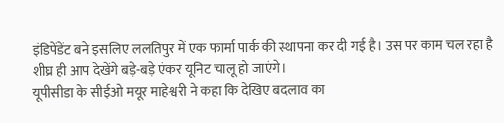इंडिपेंडेंट बने इसलिए ललतिपुर में एक फार्मा पार्क की स्थापना कर दी गई है। उस पर काम चल रहा है शीघ्र ही आप देखेंगे बड़े-बड़े एंकर यूनिट चालू हो जाएंगे।
यूपीसीडा के सीईओ मयूर माहेश्वरी ने कहा कि देखिए बदलाव का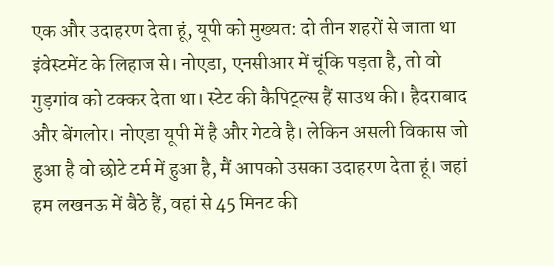एक और उदाहरण देता हूं, यूपी को मुख्यत: दो तीन शहरों से जाता था इंवेस्टमेंट के लिहाज से। नोएडा, एनसीआर में चूंकि पड़ता है, तो वो गुड़गांव को टक्कर देता था। स्टेट की कैपिट्ल्स हैं साउथ की। हैदराबाद और बेंगलोर। नोएडा यूपी में है और गेटवे है। लेकिन असली विकास जो हुआ है वो छोटे टर्म में हुआ है, मैं आपको उसका उदाहरण देता हूं। जहां हम लखनऊ में बैठे हैं, वहां से 45 मिनट की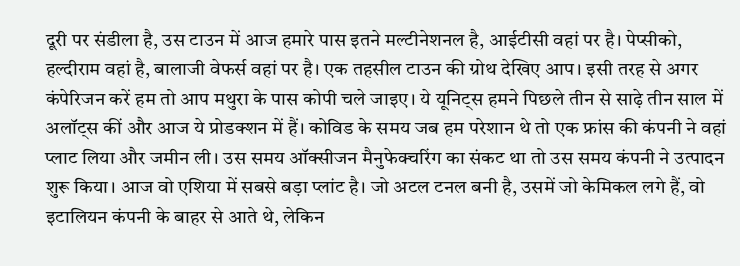दूरी पर संडीला है, उस टाउन में आज हमारे पास इतने मल्टीनेशनल है, आईटीसी वहां पर है। पेप्सीको, हल्दीराम वहां है, बालाजी वेफर्स वहां पर है। एक तहसील टाउन की ग्रोथ देखिए आप। इसी तरह से अगर कंपेरिजन करें हम तो आप मथुरा के पास कोपी चले जाइए। ये यूनिट्स हमने पिछले तीन से साढ़े तीन साल में अलॉट्स कीं और आज ये प्रोडक्शन में हैं। कोविड के समय जब हम परेशान थे तो एक फ्रांस की कंपनी ने वहां प्लाट लिया और जमीन ली। उस समय ऑक्सीजन मैनुफेक्चरिंग का संकट था तो उस समय कंपनी ने उत्पादन शुरू किया। आज वो एशिया में सबसे बड़ा प्लांट है। जो अटल टनल बनी है, उसमें जो केमिकल लगे हैं, वो इटालियन कंपनी के बाहर से आते थे, लेकिन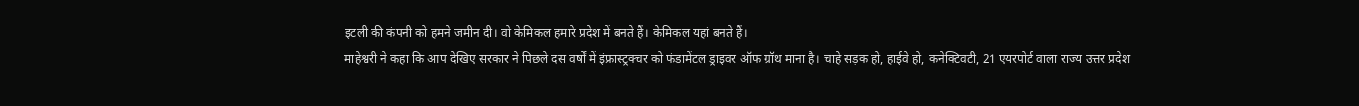इटली की कंपनी को हमने जमीन दी। वो केमिकल हमारे प्रदेश में बनते हैं। केमिकल यहां बनते हैं।
माहेश्वरी ने कहा कि आप देखिए सरकार ने पिछले दस वर्षों में इंफ्रास्ट्रक्चर को फंडामेंटल ड्राइवर ऑफ ग्रॉथ माना है। चाहे सड़क हो, हाईवे हो, कनेक्टिवटी, 21 एयरपोर्ट वाला राज्य उत्तर प्रदेश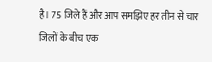है। 75 जिले हैं और आप समझिए हर तीन से चार जिलों के बीच एक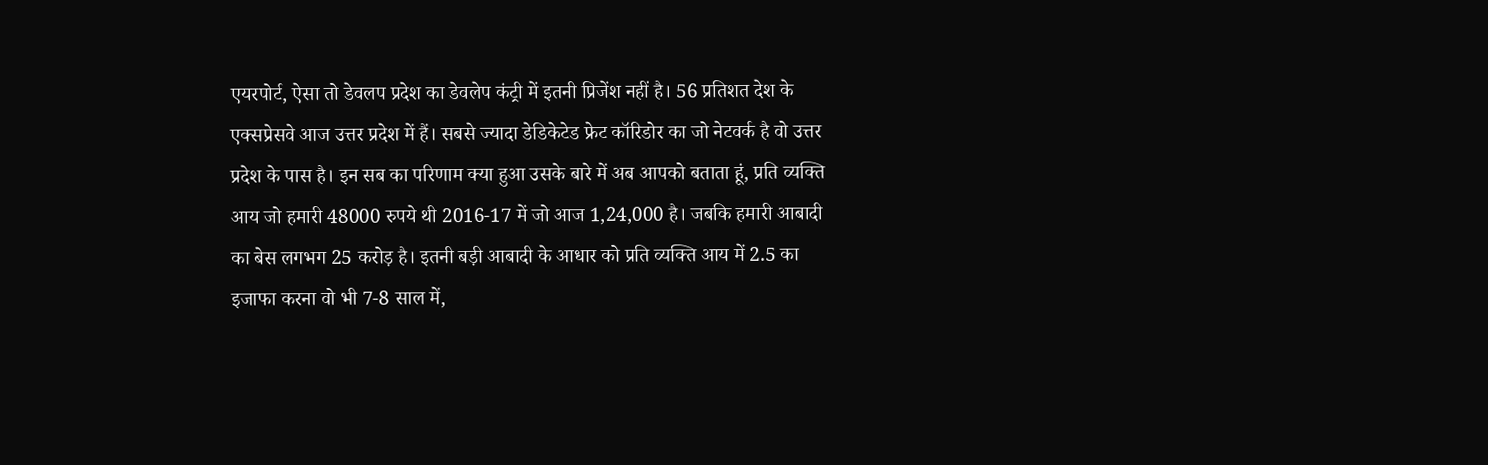एयरपोर्ट, ऐसा तो डेवलप प्रदेश का डेवलेप कंट्री में इतनी प्रिजेंश नहीं है। 56 प्रतिशत देश के एक्सप्रेसवे आज उत्तर प्रदेश में हैं। सबसे ज्यादा डेडिकेटेड फ्रेट कॉरिडोर का जो नेटवर्क है वो उत्तर प्रदेश के पास है। इन सब का परिणाम क्या हुआ उसके बारे में अब आपको बताता हूं, प्रति व्यक्ति आय जो हमारी 48000 रुपये थी 2016-17 में जो आज 1,24,000 है। जबकि हमारी आबादी का बेस लगभग 25 करोड़ है। इतनी बड़ी आबादी के आधार को प्रति व्यक्ति आय में 2.5 का इजाफा करना वो भी 7-8 साल में,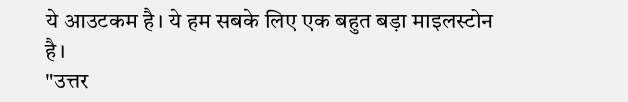ये आउटकम है। ये हम सबके लिए एक बहुत बड़ा माइलस्टोन है।
"उत्तर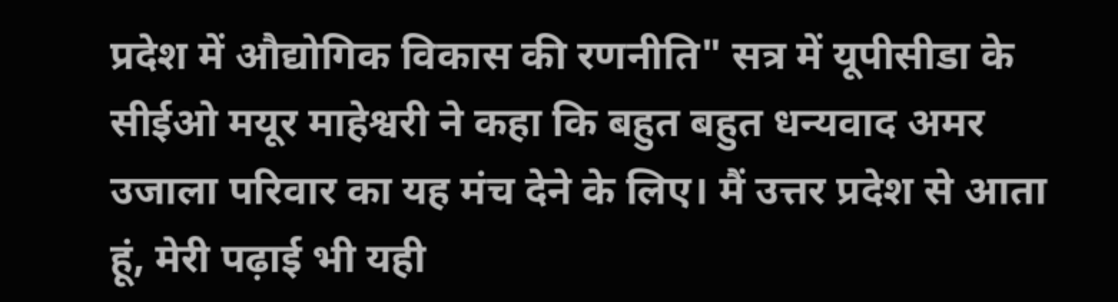प्रदेश में औद्योगिक विकास की रणनीति" सत्र में यूपीसीडा के सीईओ मयूर माहेश्वरी ने कहा कि बहुत बहुत धन्यवाद अमर उजाला परिवार का यह मंच देने के लिए। मैं उत्तर प्रदेश से आता हूं, मेरी पढ़ाई भी यही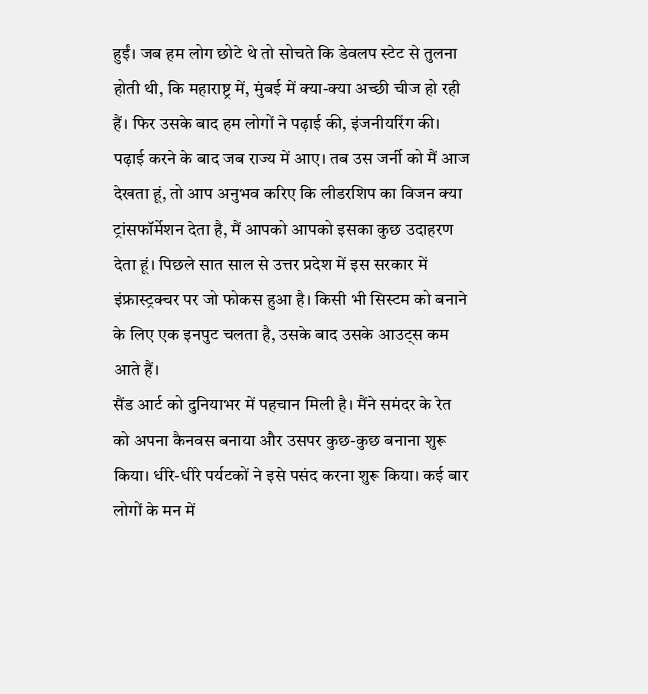हुईं। जब हम लोग छोटे थे तो सोचते कि डेवलप स्टेट से तुलना होती थी, कि महाराष्ट्र में, मुंबई में क्या-क्या अच्छी चीज हो रही हैं। फिर उसके बाद हम लोगों ने पढ़ाई की, इंजनीयरिंग की। पढ़ाई करने के बाद जब राज्य में आए। तब उस जर्नी को मैं आज देखता हूं, तो आप अनुभव करिए कि लीडरशिप का विजन क्या ट्रांसफॉर्मेशन देता है, मैं आपको आपको इसका कुछ उदाहरण देता हूं। पिछले सात साल से उत्तर प्रदेश में इस सरकार में इंफ्रास्ट्रक्चर पर जो फोकस हुआ है। किसी भी सिस्टम को बनाने के लिए एक इनपुट चलता है, उसके बाद उसके आउट्स कम आते हैं।
सैंड आर्ट को दुनियाभर में पहचान मिली है। मैंने समंदर के रेत को अपना कैनवस बनाया और उसपर कुछ-कुछ बनाना शुरू किया। धीरे-धीरे पर्यटकों ने इसे पसंद करना शुरू किया। कई बार लोगों के मन में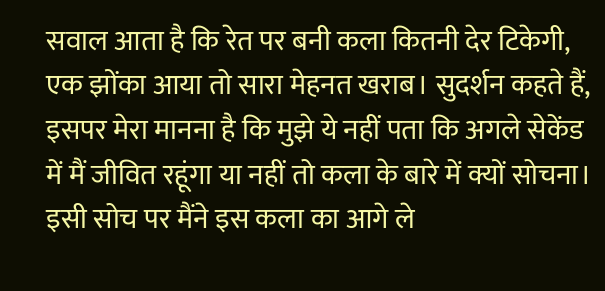सवाल आता है कि रेत पर बनी कला कितनी देर टिकेगी, एक झोंका आया तो सारा मेहनत खराब। सुदर्शन कहते हैं, इसपर मेरा मानना है कि मुझे ये नहीं पता कि अगले सेकेंड में मैं जीवित रहूंगा या नहीं तो कला के बारे में क्यों सोचना। इसी सोच पर मैंने इस कला का आगे ले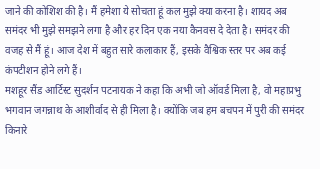जाने की कोशिश की है। मैं हमेशा ये सोचता हूं कल मुझे क्या करना है। शायद अब समंदर भी मुझे समझने लगा है और हर दिन एक नया कैनवस दे देता है। समंदर की वजह से मैं हूं। आज देश में बहुत सारे कलाकार हैं, इसके वैश्विक स्तर पर अब कई कंपटीशन होने लगे हैं।
मशहूर सैंड आर्टिस्ट सुदर्शन पटनायक ने कहा कि अभी जो ऑवर्ड मिला है, वो महाप्रभु भगवान जगन्नाथ के आशीर्वाद से ही मिला है। क्योंकि जब हम बचपन में पुरी की समंदर किनारे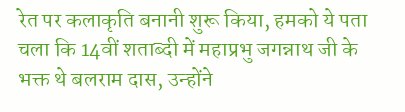रेत पर कलाकृति बनानी शुरू किया, हमको ये पता चला कि 14वीं शताब्दी में महाप्रभु जगन्नाथ जी के भक्त थे बलराम दास, उन्होंने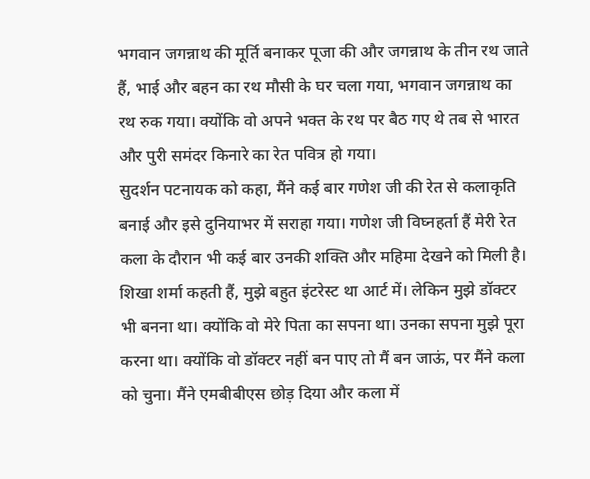भगवान जगन्नाथ की मूर्ति बनाकर पूजा की और जगन्नाथ के तीन रथ जाते हैं, भाई और बहन का रथ मौसी के घर चला गया, भगवान जगन्नाथ का रथ रुक गया। क्योंकि वो अपने भक्त के रथ पर बैठ गए थे तब से भारत और पुरी समंदर किनारे का रेत पवित्र हो गया।
सुदर्शन पटनायक को कहा, मैंने कई बार गणेश जी की रेत से कलाकृति बनाई और इसे दुनियाभर में सराहा गया। गणेश जी विघ्नहर्ता हैं मेरी रेत कला के दौरान भी कई बार उनकी शक्ति और महिमा देखने को मिली है।
शिखा शर्मा कहती हैं, मुझे बहुत इंटरेस्ट था आर्ट में। लेकिन मुझे डॉक्टर भी बनना था। क्योंकि वो मेरे पिता का सपना था। उनका सपना मुझे पूरा करना था। क्योंकि वो डॉक्टर नहीं बन पाए तो मैं बन जाऊं, पर मैंने कला को चुना। मैंने एमबीबीएस छोड़ दिया और कला में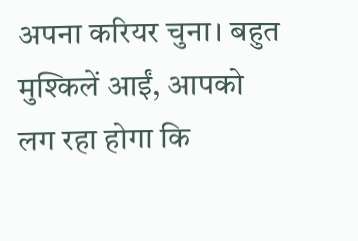अपना करियर चुना। बहुत मुश्किलें आईं, आपको लग रहा होगा कि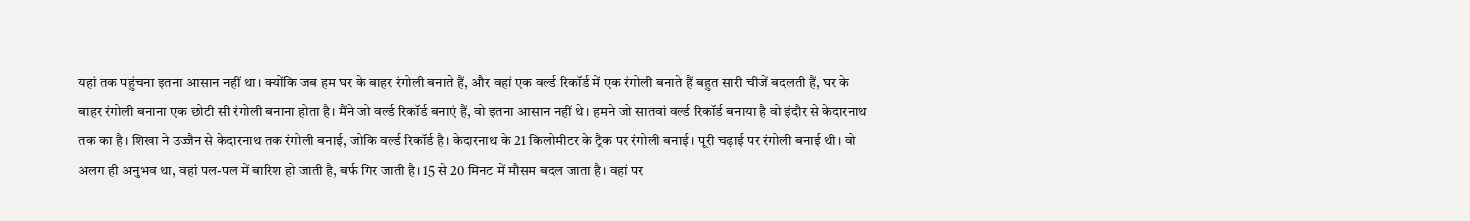यहां तक पहुंचना इतना आसान नहीं था। क्योंकि जब हम घर के बाहर रंगोली बनाते हैं, और वहां एक वर्ल्ड रिकॉर्ड में एक रंगोली बनाते हैं बहुत सारी चीजें बदलती हैं, घर के बाहर रंगोली बनाना एक छोटी सी रंगोली बनाना होता है। मैंने जो वर्ल्ड रिकॉर्ड बनाएं हैं, वो इतना आसान नहीं थे। हमने जो सातवां वर्ल्ड रिकॉर्ड बनाया है वो इंदौर से केदारनाथ तक का है। शिखा ने उज्जैन से केदारनाथ तक रंगोली बनाई, जोकि वर्ल्ड रिकॉर्ड है। केदारनाथ के 21 किलोमीटर के ट्रैक पर रंगोली बनाई। पूरी चढ़ाई पर रंगोली बनाई थी। वो अलग ही अनुभव था, वहां पल-पल में बारिश हो जाती है, बर्फ गिर जाती है। 15 से 20 मिनट में मौसम बदल जाता है। वहां पर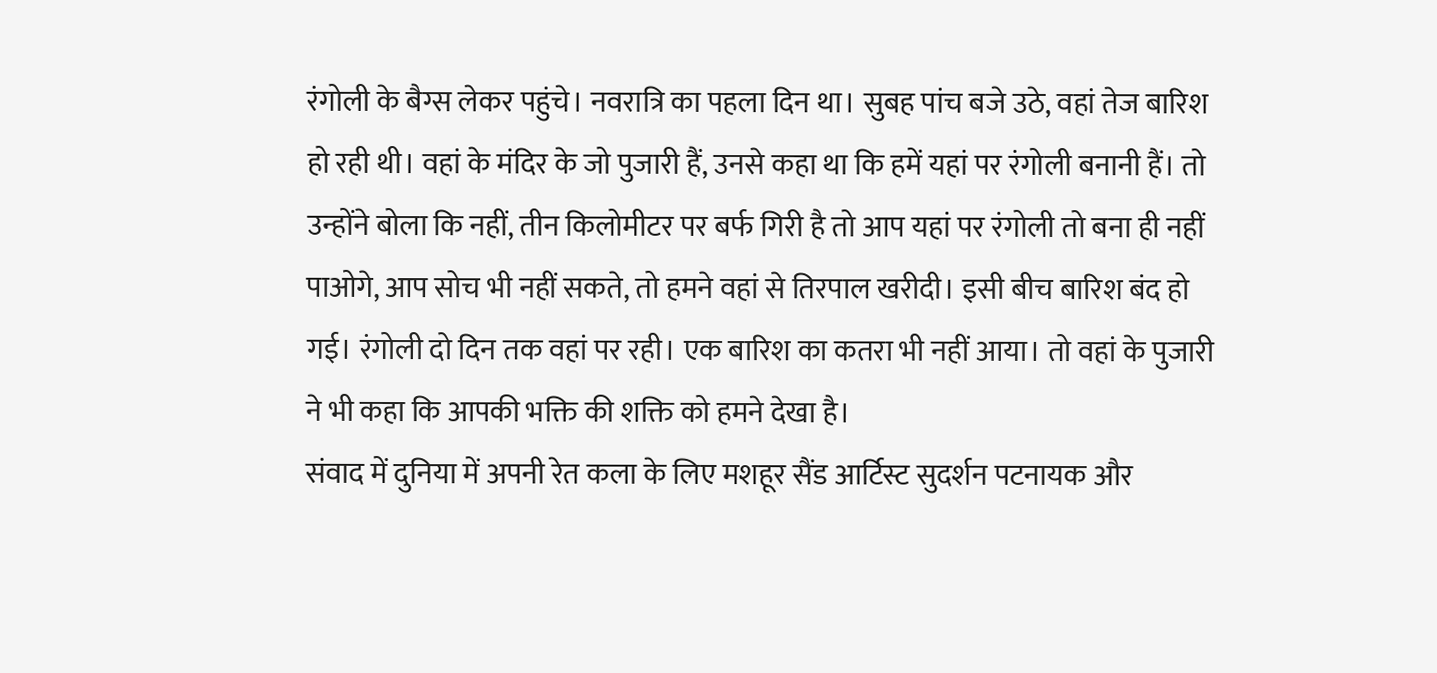रंगोली के बैग्स लेकर पहुंचे। नवरात्रि का पहला दिन था। सुबह पांच बजे उठे, वहां तेज बारिश हो रही थी। वहां के मंदिर के जो पुजारी हैं, उनसे कहा था कि हमें यहां पर रंगोली बनानी हैं। तो उन्होंने बोला कि नहीं, तीन किलोमीटर पर बर्फ गिरी है तो आप यहां पर रंगोली तो बना ही नहीं पाओगे, आप सोच भी नहीं सकते, तो हमने वहां से तिरपाल खरीदी। इसी बीच बारिश बंद हो गई। रंगोली दो दिन तक वहां पर रही। एक बारिश का कतरा भी नहीं आया। तो वहां के पुजारी ने भी कहा कि आपकी भक्ति की शक्ति को हमने देखा है।
संवाद में दुनिया में अपनी रेत कला के लिए मशहूर सैंड आर्टिस्ट सुदर्शन पटनायक और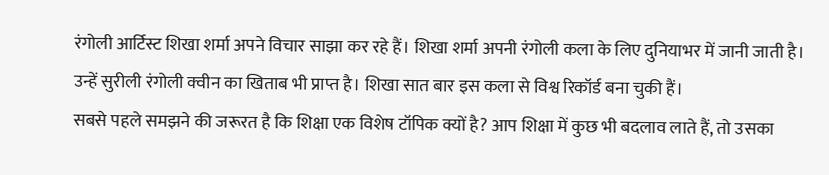रंगोली आर्टिस्ट शिखा शर्मा अपने विचार साझा कर रहे हैं। शिखा शर्मा अपनी रंगोली कला के लिए दुनियाभर में जानी जाती है। उन्हें सुरीली रंगोली क्वीन का खिताब भी प्राप्त है। शिखा सात बार इस कला से विश्व रिकॉर्ड बना चुकी हैं।
सबसे पहले समझने की जरूरत है कि शिक्षा एक विशेष टॉपिक क्यों है? आप शिक्षा में कुछ भी बदलाव लाते हैं, तो उसका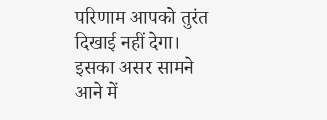परिणाम आपको तुरंत दिखाई नहीं देगा। इसका असर सामने आने में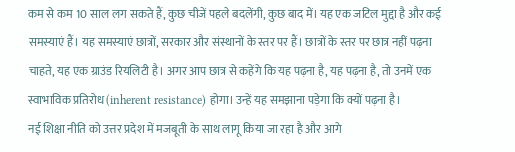कम से कम 10 साल लग सकते हैं, कुछ चीजें पहले बदलेंगी, कुछ बाद में। यह एक जटिल मुद्दा है और कई समस्याएं हैं। यह समस्याएं छात्रों, सरकार और संस्थानों के स्तर पर हैं। छात्रों के स्तर पर छात्र नहीं पढ़ना चाहते, यह एक ग्राउंड रियलिटी है। अगर आप छात्र से कहेंगे कि यह पढ़ना है, यह पढ़ना है, तो उनमें एक स्वाभाविक प्रतिरोध (inherent resistance) होगा। उन्हें यह समझाना पड़ेगा कि क्यों पढ़ना है।
नई शिक्षा नीति को उत्तर प्रदेश में मजबूती के साथ लागू किया जा रहा है और आगे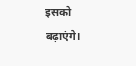इसको बढ़ाएंगे।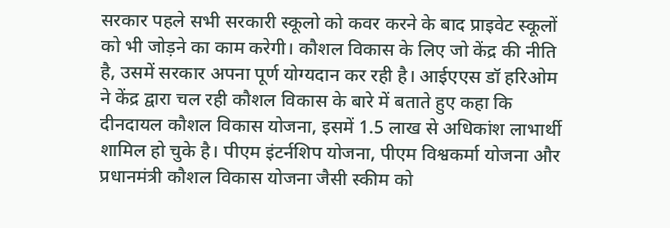सरकार पहले सभी सरकारी स्कूलो को कवर करने के बाद प्राइवेट स्कूलों को भी जोड़ने का काम करेगी। कौशल विकास के लिए जो केंद्र की नीति है, उसमें सरकार अपना पूर्ण योग्यदान कर रही है। आईएएस डॉ हरिओम ने केंद्र द्वारा चल रही कौशल विकास के बारे में बताते हुए कहा कि दीनदायल कौशल विकास योजना, इसमें 1.5 लाख से अधिकांश लाभार्थी शामिल हो चुके है। पीएम इंटर्नशिप योजना, पीएम विश्वकर्मा योजना और प्रधानमंत्री कौशल विकास योजना जैसी स्कीम को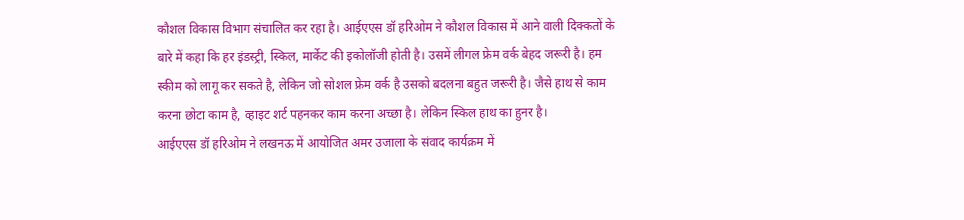कौशल विकास विभाग संचालित कर रहा है। आईएएस डॉ हरिओम ने कौशल विकास में आने वाली दिक्कतों के बारे में कहा कि हर इंडस्ट्री, स्किल, मार्केट की इकोलॉजी होती है। उसमें लीगल फ्रेम वर्क बेहद जरूरी है। हम स्कीम को लागू कर सकते है, लेकिन जो सोशल फ्रेम वर्क है उसको बदलना बहुत जरूरी है। जैसे हाथ से काम करना छोटा काम है, व्हाइट शर्ट पहनकर काम करना अच्छा है। लेकिन स्किल हाथ का हुनर है।
आईएएस डॉ हरिओम ने लखनऊ में आयोजित अमर उजाला के संवाद कार्यक्रम में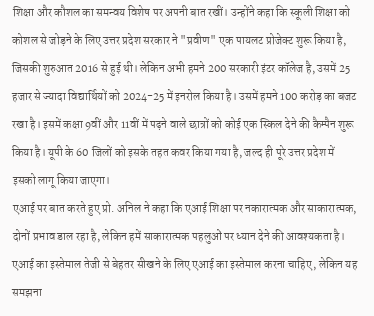शिक्षा और कौशल का समन्वय विशेष पर अपनी बात रखीं। उन्होंने कहा कि स्कूली शिक्षा को कोशल से जोड़ने के लिए उत्तर प्रदेश सरकार ने "प्रवीण" एक पायलट प्रोजेक्ट शुरू किया है, जिसकी शुरुआत 2016 से हुई थी। लेकिन अभी हमने 200 सरकारी इंटर कॉलेज है, उसमें 25 हजार से ज्यादा विद्यार्थियों को 2024-25 में इनरोल किया है। उसमें हमने 100 करोड़ का बजट रखा है। इसमें कक्षा 9वीं और 11वीं में पढ़ने वाले छात्रों को कोई एक स्किल देने की कैम्पैन शुरू किया है। यूपी के 60 जिलों को इसके तहत कवर किया गया है, जल्द ही पूरे उत्तर प्रदेश में इसको लागू किया जाएगा।
एआई पर बात करते हुए प्रो. अनिल ने कहा कि एआई शिक्षा पर नकारात्मक और साकारात्मक, दोनों प्रभाव डाल रहा है, लेकिन हमें साकारात्मक पहलुओं पर ध्यान देने की आवश्यकता है। एआई का इस्तेमाल तेजी से बेहतर सीखने के लिए एआई का इस्तेमाल करना चाहिए, लेकिन यह समझना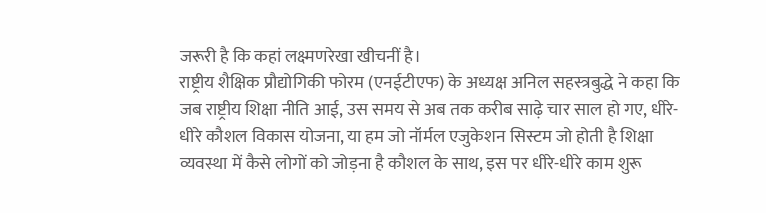जरूरी है कि कहां लक्ष्मणरेखा खीचनीं है।
राष्ट्रीय शैक्षिक प्रौद्योगिकी फोरम (एनईटीएफ) के अध्यक्ष अनिल सहस्त्रबुद्धे ने कहा कि जब राष्ट्रीय शिक्षा नीति आई, उस समय से अब तक करीब साढ़े चार साल हो गए, धीरे-धीरे कौशल विकास योजना, या हम जो नॉर्मल एजुकेशन सिस्टम जो होती है शिक्षा व्यवस्था में कैसे लोगों को जोड़ना है कौशल के साथ, इस पर धीरे-धीरे काम शुरू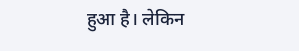हुआ है। लेकिन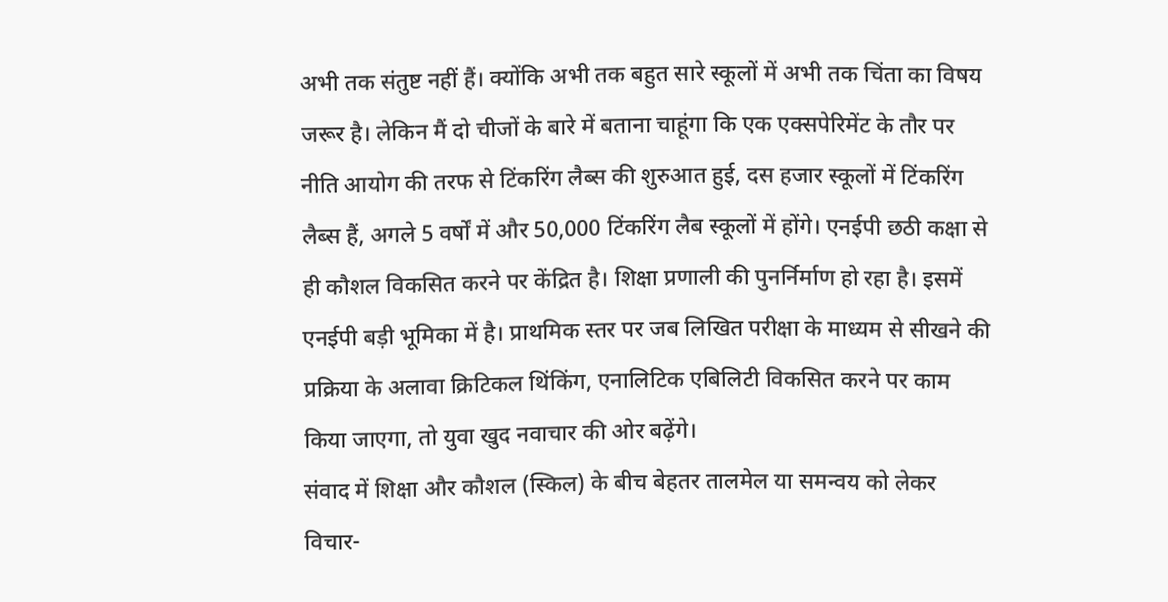अभी तक संतुष्ट नहीं हैं। क्योंकि अभी तक बहुत सारे स्कूलों में अभी तक चिंता का विषय जरूर है। लेकिन मैं दो चीजों के बारे में बताना चाहूंगा कि एक एक्सपेरिमेंट के तौर पर नीति आयोग की तरफ से टिंकरिंग लैब्स की शुरुआत हुई, दस हजार स्कूलों में टिंकरिंग लैब्स हैं, अगले 5 वर्षों में और 50,000 टिंकरिंग लैब स्कूलों में होंगे। एनईपी छठी कक्षा से ही कौशल विकसित करने पर केंद्रित है। शिक्षा प्रणाली की पुनर्निर्माण हो रहा है। इसमें एनईपी बड़ी भूमिका में है। प्राथमिक स्तर पर जब लिखित परीक्षा के माध्यम से सीखने की प्रक्रिया के अलावा क्रिटिकल थिंकिंग, एनालिटिक एबिलिटी विकसित करने पर काम किया जाएगा, तो युवा खुद नवाचार की ओर बढ़ेंगे।
संवाद में शिक्षा और कौशल (स्किल) के बीच बेहतर तालमेल या समन्वय को लेकर विचार-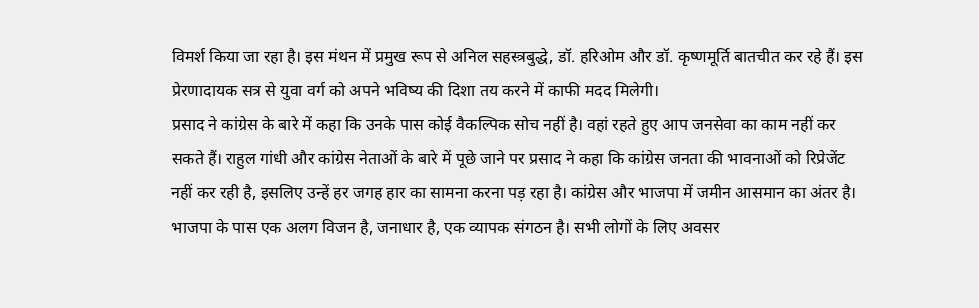विमर्श किया जा रहा है। इस मंथन में प्रमुख रूप से अनिल सहस्त्रबुद्धे, डॉ. हरिओम और डॉ. कृष्णमूर्ति बातचीत कर रहे हैं। इस प्रेरणादायक सत्र से युवा वर्ग को अपने भविष्य की दिशा तय करने में काफी मदद मिलेगी।
प्रसाद ने कांग्रेस के बारे में कहा कि उनके पास कोई वैकल्पिक सोच नहीं है। वहां रहते हुए आप जनसेवा का काम नहीं कर सकते हैं। राहुल गांधी और कांग्रेस नेताओं के बारे में पूछे जाने पर प्रसाद ने कहा कि कांग्रेस जनता की भावनाओं को रिप्रेजेंट नहीं कर रही है, इसलिए उन्हें हर जगह हार का सामना करना पड़ रहा है। कांग्रेस और भाजपा में जमीन आसमान का अंतर है। भाजपा के पास एक अलग विजन है, जनाधार है, एक व्यापक संगठन है। सभी लोगों के लिए अवसर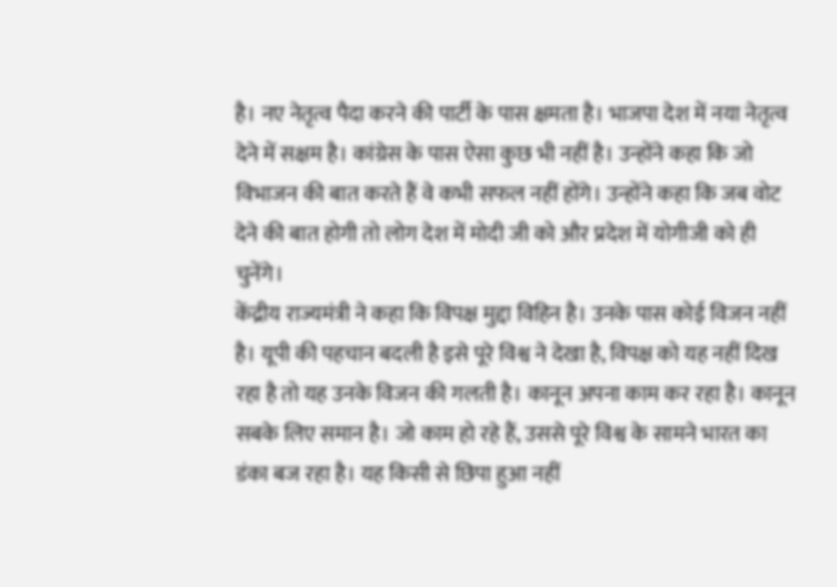है। नए नेतृत्व पैदा करने की पार्टी के पास क्षमता है। भाजपा देश में नया नेतृत्व देने में सक्षम है। कांग्रेस के पास ऐसा कुछ भी नहीं है। उन्होंने कहा कि जो विभाजन की बात करते हैं वे कभी सफल नहीं होंगे। उन्होंने कहा कि जब वोट देने की बात होगी तो लोग देश में मोदी जी को और प्रदेश में योगीजी को ही चुनेंगे।
केंद्रीय राज्यमंत्री ने कहा कि विपक्ष मुद्दा विहिन है। उनके पास कोई विजन नहीं है। यूपी की पहचान बदली है इसे पूरे विश्व ने देखा है, विपक्ष को यह नहीं दिख रहा है तो यह उनके विजन की गलती है। कानून अपना काम कर रहा है। कानून सबके लिए समान है। जो काम हो रहे हैं, उससे पूरे विश्व के सामने भारत का डंका बज रहा है। यह किसी से छिपा हुआ नहीं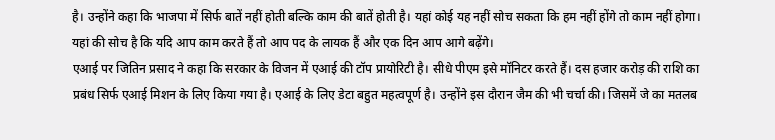है। उन्होंने कहा कि भाजपा में सिर्फ बातें नहीं होती बल्कि काम की बातें होती है। यहां कोई यह नहीं सोच सकता कि हम नहीं होंगे तो काम नहीं होगा। यहां की सोच है कि यदि आप काम करते हैं तो आप पद के लायक हैं और एक दिन आप आगे बढ़ेंगे।
एआई पर जितिन प्रसाद ने कहा कि सरकार के विजन में एआई की टॉप प्रायोरिटी है। सीधे पीएम इसे मॉनिटर करते हैं। दस हजार करोड़ की राशि का प्रबंध सिर्फ एआई मिशन के लिए किया गया है। एआई के लिए डेटा बहुत महत्वपूर्ण है। उन्होंने इस दौरान जैम की भी चर्चा की। जिसमें जे का मतलब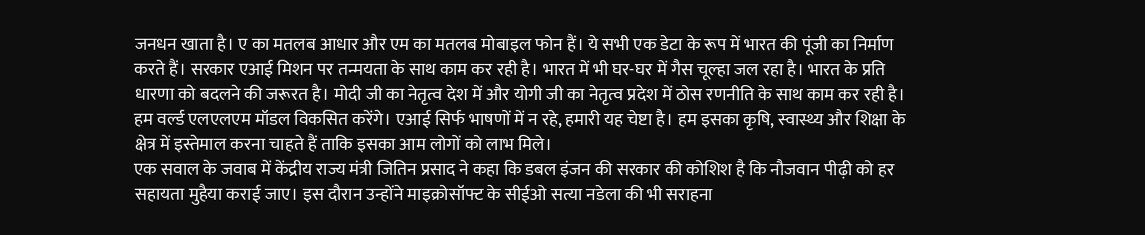जनधन खाता है। ए का मतलब आधार और एम का मतलब मोबाइल फोन हैं। ये सभी एक डेटा के रूप में भारत की पूंजी का निर्माण करते हैं। सरकार एआई मिशन पर तन्मयता के साथ काम कर रही है। भारत में भी घर-घर में गैस चूल्हा जल रहा है। भारत के प्रति धारणा को बदलने की जरूरत है। मोदी जी का नेतृत्व देश में और योगी जी का नेतृत्व प्रदेश में ठोस रणनीति के साथ काम कर रही है। हम वर्ल्ड एलएलएम मॉडल विकसित करेंगे। एआई सिर्फ भाषणों में न रहे, हमारी यह चेष्टा है। हम इसका कृषि, स्वास्थ्य और शिक्षा के क्षेत्र में इस्तेमाल करना चाहते हैं ताकि इसका आम लोगों को लाभ मिले।
एक सवाल के जवाब में केंद्रीय राज्य मंत्री जितिन प्रसाद ने कहा कि डबल इंजन की सरकार की कोशिश है कि नौजवान पीढ़ी को हर सहायता मुहैया कराई जाए। इस दौरान उन्होंने माइक्रोसॉफ्ट के सीईओ सत्या नडेला की भी सराहना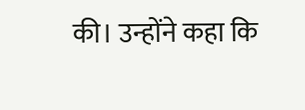की। उन्होंने कहा कि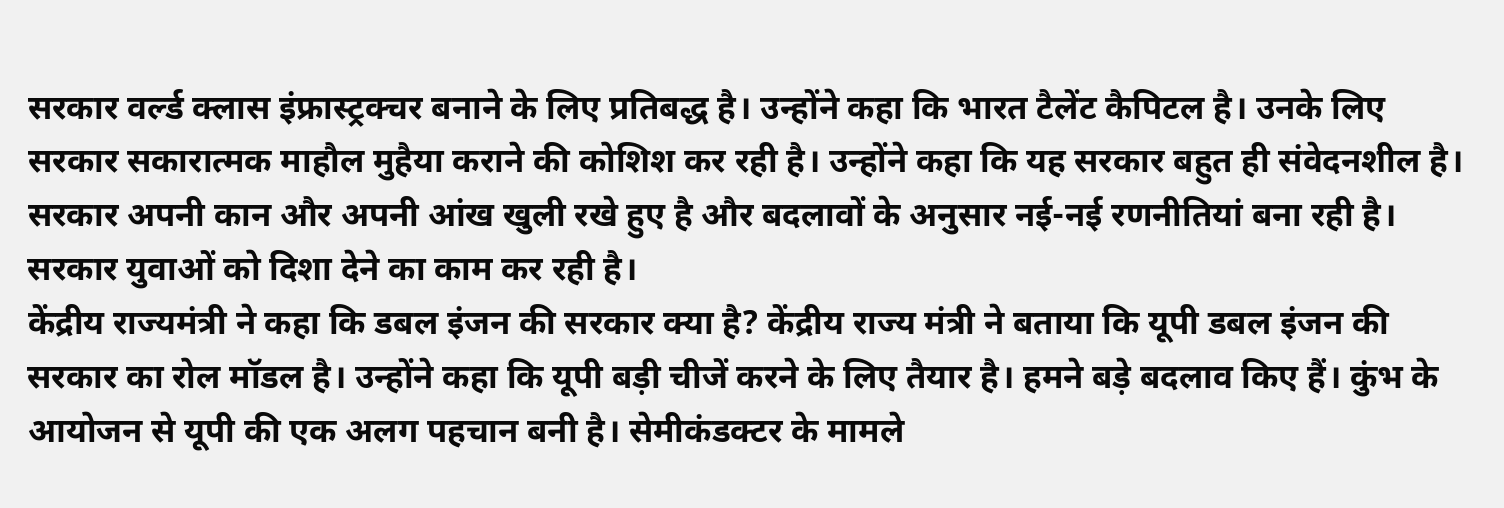सरकार वर्ल्ड क्लास इंफ्रास्ट्रक्चर बनाने के लिए प्रतिबद्ध है। उन्होंने कहा कि भारत टैलेंट कैपिटल है। उनके लिए सरकार सकारात्मक माहौल मुहैया कराने की कोशिश कर रही है। उन्होंने कहा कि यह सरकार बहुत ही संवेदनशील है। सरकार अपनी कान और अपनी आंख खुली रखे हुए है और बदलावों के अनुसार नई-नई रणनीतियां बना रही है। सरकार युवाओं को दिशा देने का काम कर रही है।
केंद्रीय राज्यमंत्री ने कहा कि डबल इंजन की सरकार क्या है? केंद्रीय राज्य मंत्री ने बताया कि यूपी डबल इंजन की सरकार का रोल मॉडल है। उन्होंने कहा कि यूपी बड़ी चीजें करने के लिए तैयार है। हमने बड़े बदलाव किए हैं। कुंभ के आयोजन से यूपी की एक अलग पहचान बनी है। सेमीकंडक्टर के मामले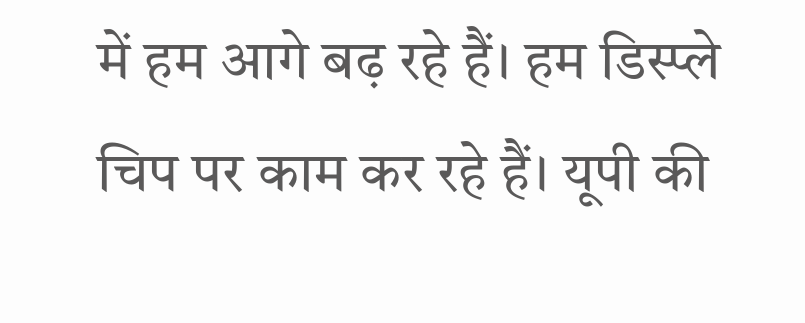में हम आगे बढ़ रहे हैं। हम डिस्प्ले चिप पर काम कर रहे हैं। यूपी की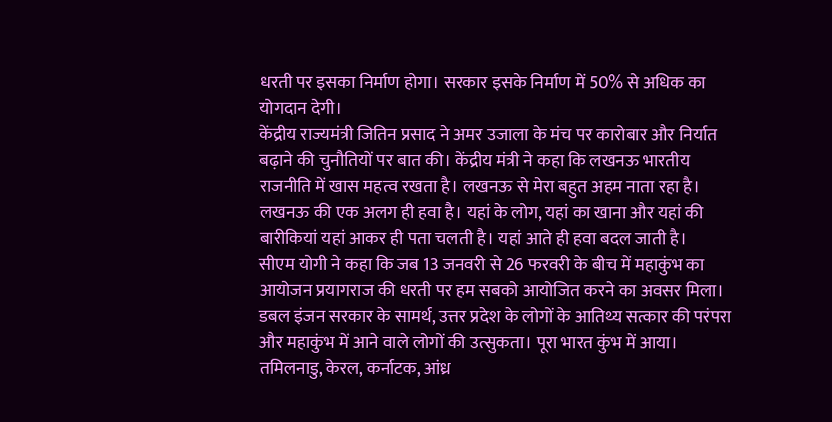धरती पर इसका निर्माण होगा। सरकार इसके निर्माण में 50% से अधिक का योगदान देगी।
केंद्रीय राज्यमंत्री जितिन प्रसाद ने अमर उजाला के मंच पर कारोबार और निर्यात बढ़ाने की चुनौतियों पर बात की। केंद्रीय मंत्री ने कहा कि लखनऊ भारतीय राजनीति में खास महत्व रखता है। लखनऊ से मेरा बहुत अहम नाता रहा है। लखनऊ की एक अलग ही हवा है। यहां के लोग, यहां का खाना और यहां की बारीकियां यहां आकर ही पता चलती है। यहां आते ही हवा बदल जाती है।
सीएम योगी ने कहा कि जब 13 जनवरी से 26 फरवरी के बीच में महाकुंभ का आयोजन प्रयागराज की धरती पर हम सबको आयोजित करने का अवसर मिला। डबल इंजन सरकार के सामर्थ, उत्तर प्रदेश के लोगों के आतिथ्य सत्कार की परंपरा और महाकुंभ में आने वाले लोगों की उत्सुकता। पूरा भारत कुंभ में आया। तमिलनाडु, केरल, कर्नाटक, आंध्र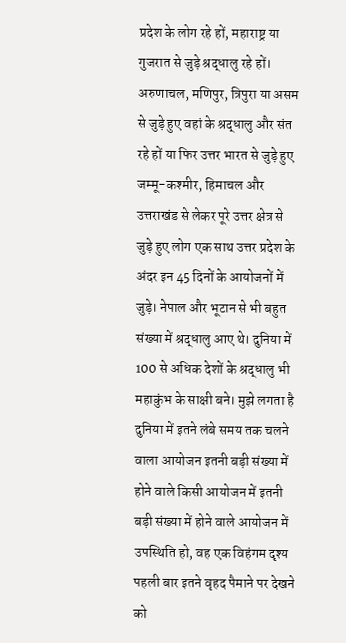प्रदेश के लोग रहे हों, महाराष्ट्र या गुजरात से जुड़े श्रद्धालु रहे हों। अरुणाचल, मणिपुर, त्रिपुरा या असम से जुड़े हुए वहां के श्रद्धालु और संत रहे हों या फिर उत्तर भारत से जुड़े हुए जम्मू-कश्मीर, हिमाचल और उत्तराखंड से लेकर पूरे उत्तर क्षेत्र से जुड़े हुए लोग एक साथ उत्तर प्रदेश के अंदर इन 45 दिनों के आयोजनों में जुड़े। नेपाल और भूटान से भी बहुत संख्या में श्रद्धालु आए थे। दुनिया में 100 से अधिक देशों के श्रद्धालु भी महाकुंभ के साक्षी बने। मुझे लगता है दुनिया में इतने लंबे समय तक चलने वाला आयोजन इतनी बड़ी संख्या में होने वाले किसी आयोजन में इतनी बड़ी संख्या में होने वाले आयोजन में उपस्थिति हो, वह एक विहंगम दृश्य पहली बार इतने वृहद पैमाने पर देखने को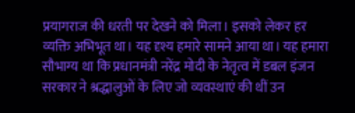प्रयागराज की धरती पर देखने को मिला। इसको लेकर हर व्यक्ति अभिभूत था। यह दृश्य हमारे सामने आया था। यह हमारा सौभाग्य था कि प्रधानमंत्री नरेंद्र मोदी के नेतृत्व में डबल इंजन सरकार ने श्रद्धालुओं के लिए जो व्यवस्थाएं की थीं उन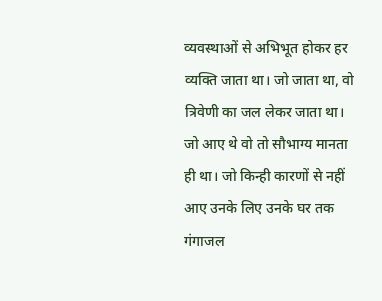व्यवस्थाओं से अभिभूत होकर हर व्यक्ति जाता था। जो जाता था, वो त्रिवेणी का जल लेकर जाता था। जो आए थे वो तो सौभाग्य मानता ही था। जो किन्ही कारणों से नहीं आए उनके लिए उनके घर तक गंगाजल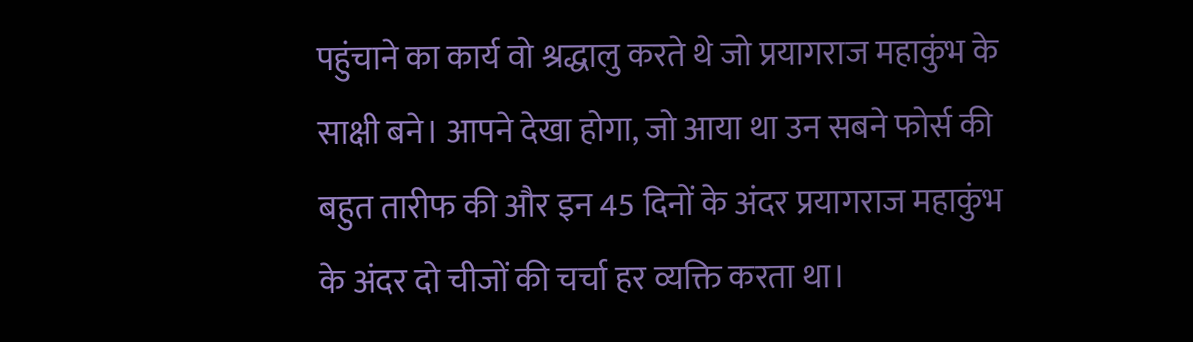पहुंचाने का कार्य वो श्रद्धालु करते थे जो प्रयागराज महाकुंभ के साक्षी बने। आपने देखा होगा, जो आया था उन सबने फोर्स की बहुत तारीफ की और इन 45 दिनों के अंदर प्रयागराज महाकुंभ के अंदर दो चीजों की चर्चा हर व्यक्ति करता था।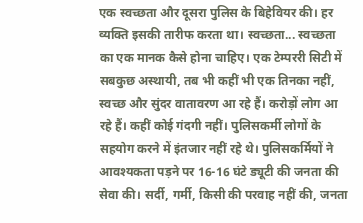एक स्वच्छता और दूसरा पुलिस के बिहेवियर की। हर व्यक्ति इसकी तारीफ करता था। स्वच्छता... स्वच्छता का एक मानक कैसे होना चाहिए। एक टेम्पररी सिटी में सबकुछ अस्थायी, तब भी कहीं भी एक तिनका नहीं, स्वच्छ और सुंदर वातावरण आ रहे हैं। करोड़ों लोग आ रहे हैं। कहीं कोई गंदगी नहीं। पुलिसकर्मी लोगों के सहयोग करने में इंतजार नहीं रहे थे। पुलिसकर्मियों ने आवश्यकता पड़ने पर 16-16 घंटे ड्यूटी की जनता की सेवा की। सर्दी, गर्मी, किसी की परवाह नहीं की, जनता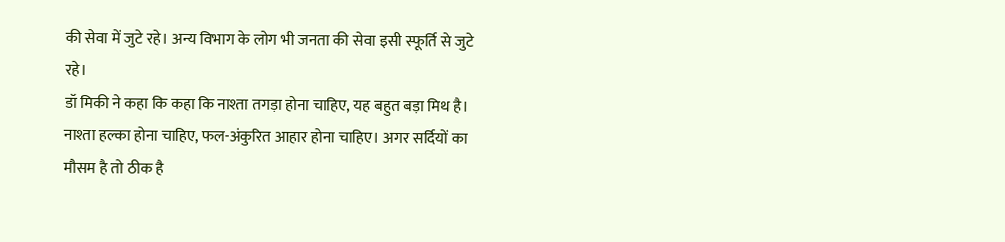की सेवा में जुटे रहे। अन्य विभाग के लोग भी जनता की सेवा इसी स्फूर्ति से जुटे रहे।
डॉ मिकी ने कहा कि कहा कि नाश्ता तगड़ा होना चाहिए, यह बहुत बड़ा मिथ है। नाश्ता हल्का होना चाहिए, फल-अंकुरित आहार होना चाहिए। अगर सर्दियों का मौसम है तो ठीक है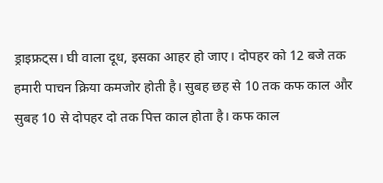ड्राइफ्रट्स। घी वाला दूध, इसका आहर हो जाए। दोपहर को 12 बजे तक हमारी पाचन क्रिया कमजोर होती है। सुबह छह से 10 तक कफ काल और सुबह 10 से दोपहर दो तक पित्त काल होता है। कफ काल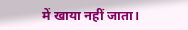में खाया नहीं जाता।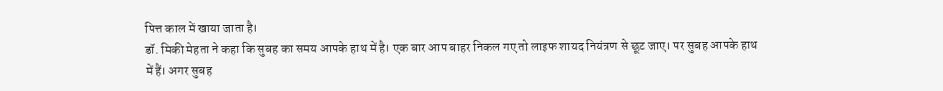पित्त काल में खाया जाता है।
डॉ. मिकी मेहता ने कहा कि सुबह का समय आपके हाथ में है। एक बार आप बाहर निकल गए तो लाइफ शायद नियंत्रण से छूट जाए। पर सुबह आपके हाथ में हैं। अगर सुबह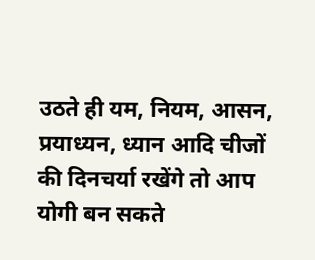उठते ही यम, नियम, आसन, प्रयाध्यन, ध्यान आदि चीजों की दिनचर्या रखेंगे तो आप योगी बन सकते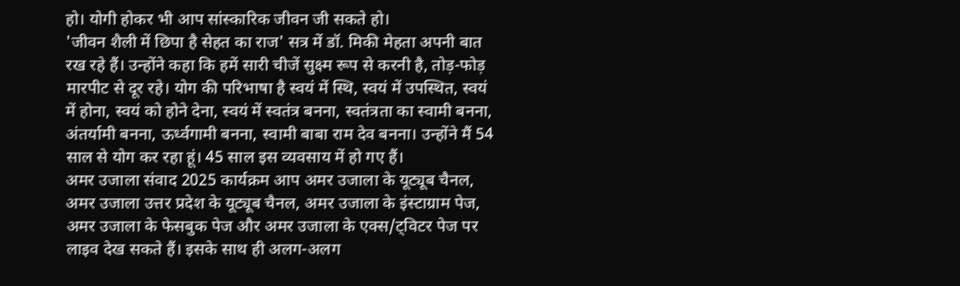हो। योगी होकर भी आप सांस्कारिक जीवन जी सकते हो।
'जीवन शैली में छिपा है सेहत का राज' सत्र में डॉ. मिकी मेहता अपनी बात रख रहे हैं। उन्होंने कहा कि हमें सारी चीजें सुक्ष्म रूप से करनी है, तोड़-फोड़ मारपीट से दूर रहे। योग की परिभाषा है स्वयं में स्थि, स्वयं में उपस्थित, स्वयं में होना, स्वयं को होने देना, स्वयं में स्वतंत्र बनना, स्वतंत्रता का स्वामी बनना, अंतर्यामी बनना, ऊर्ध्वगामी बनना, स्वामी बाबा राम देव बनना। उन्होंने मैं 54 साल से योग कर रहा हूं। 45 साल इस व्यवसाय में हो गए हैं।
अमर उजाला संवाद 2025 कार्यक्रम आप अमर उजाला के यूट्यूब चैनल, अमर उजाला उत्तर प्रदेश के यूट्यूब चैनल, अमर उजाला के इंस्टाग्राम पेज, अमर उजाला के फेसबुक पेज और अमर उजाला के एक्स/ट्विटर पेज पर लाइव देख सकते हैं। इसके साथ ही अलग-अलग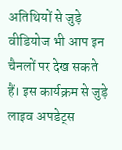अतिथियों से जुड़े वीडियोज भी आप इन चैनलों पर देख सकते हैं। इस कार्यक्रम से जुड़े लाइव अपडेट्स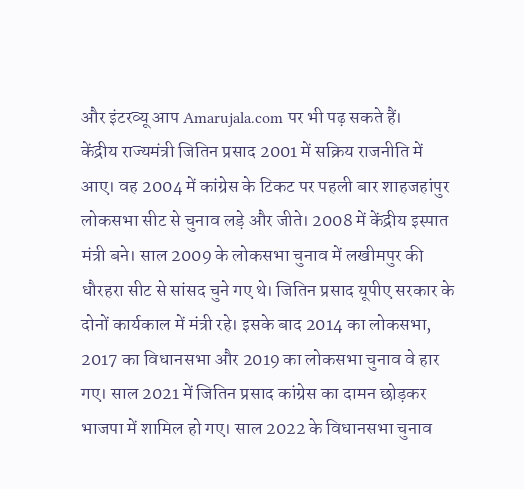और इंटरव्यू आप Amarujala.com पर भी पढ़ सकते हैं।
केंद्रीय राज्यमंत्री जितिन प्रसाद 2001 में सक्रिय राजनीति में आए। वह 2004 में कांग्रेस के टिकट पर पहली बार शाहजहांपुर लोकसभा सीट से चुनाव लड़े और जीते। 2008 में केंद्रीय इस्पात मंत्री बने। साल 2009 के लोकसभा चुनाव में लखीमपुर की धौरहरा सीट से सांसद चुने गए थे। जितिन प्रसाद यूपीए सरकार के दोनों कार्यकाल में मंत्री रहे। इसके बाद 2014 का लोकसभा, 2017 का विधानसभा और 2019 का लोकसभा चुनाव वे हार गए। साल 2021 में जितिन प्रसाद कांग्रेस का दामन छोड़कर भाजपा में शामिल हो गए। साल 2022 के विधानसभा चुनाव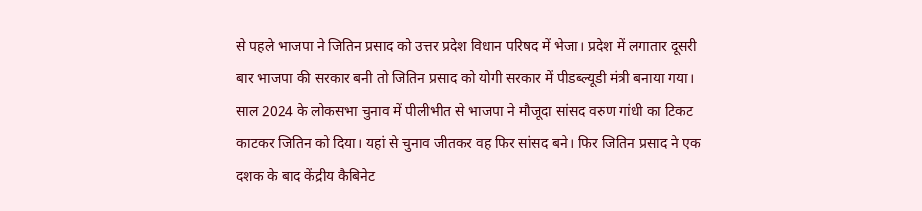से पहले भाजपा ने जितिन प्रसाद को उत्तर प्रदेश विधान परिषद में भेजा। प्रदेश में लगातार दूसरी बार भाजपा की सरकार बनी तो जितिन प्रसाद को योगी सरकार में पीडब्ल्यूडी मंत्री बनाया गया। साल 2024 के लोकसभा चुनाव में पीलीभीत से भाजपा ने मौजूदा सांसद वरुण गांधी का टिकट काटकर जितिन को दिया। यहां से चुनाव जीतकर वह फिर सांसद बने। फिर जितिन प्रसाद ने एक दशक के बाद केंद्रीय कैबिनेट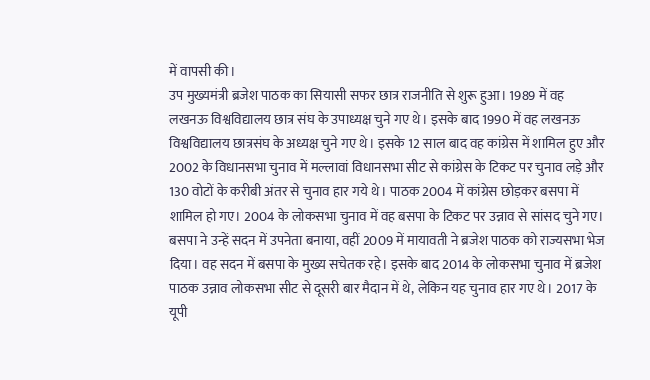में वापसी की।
उप मुख्यमंत्री ब्रजेश पाठक का सियासी सफर छात्र राजनीति से शुरू हुआ। 1989 में वह लखनऊ विश्वविद्यालय छात्र संघ के उपाध्यक्ष चुने गए थे। इसके बाद 1990 में वह लखनऊ विश्वविद्यालय छात्रसंघ के अध्यक्ष चुने गए थे। इसके 12 साल बाद वह कांग्रेस में शामिल हुए और 2002 के विधानसभा चुनाव में मल्लावां विधानसभा सीट से कांग्रेस के टिकट पर चुनाव लड़े और 130 वोटों के करीबी अंतर से चुनाव हार गये थे। पाठक 2004 में कांग्रेस छोड़कर बसपा में शामिल हो गए। 2004 के लोकसभा चुनाव में वह बसपा के टिकट पर उन्नाव से सांसद चुने गए। बसपा ने उन्हें सदन में उपनेता बनाया, वहीं 2009 में मायावती ने ब्रजेश पाठक को राज्यसभा भेज दिया। वह सदन में बसपा के मुख्य सचेतक रहे। इसके बाद 2014 के लोकसभा चुनाव में ब्रजेश पाठक उन्नाव लोकसभा सीट से दूसरी बार मैदान में थे, लेकिन यह चुनाव हार गए थे। 2017 के यूपी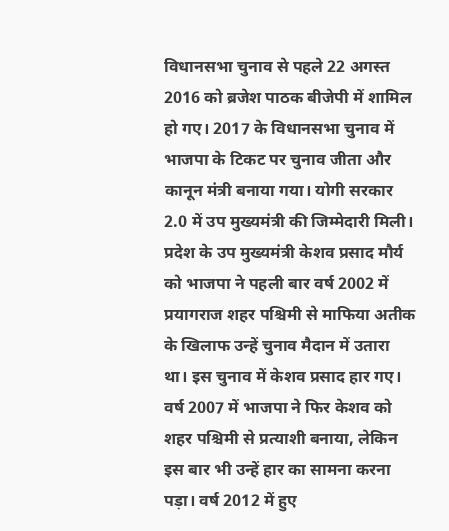विधानसभा चुनाव से पहले 22 अगस्त 2016 को ब्रजेश पाठक बीजेपी में शामिल हो गए। 2017 के विधानसभा चुनाव में भाजपा के टिकट पर चुनाव जीता और कानून मंत्री बनाया गया। योगी सरकार 2.0 में उप मुख्यमंत्री की जिम्मेदारी मिली।
प्रदेश के उप मुख्यमंत्री केशव प्रसाद मौर्य को भाजपा ने पहली बार वर्ष 2002 में प्रयागराज शहर पश्चिमी से माफिया अतीक के खिलाफ उन्हें चुनाव मैदान में उतारा था। इस चुनाव में केशव प्रसाद हार गए। वर्ष 2007 में भाजपा ने फिर केशव को शहर पश्चिमी से प्रत्याशी बनाया, लेकिन इस बार भी उन्हें हार का सामना करना पड़ा। वर्ष 2012 में हुए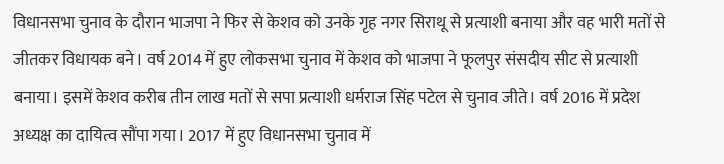विधानसभा चुनाव के दौरान भाजपा ने फिर से केशव को उनके गृह नगर सिराथू से प्रत्याशी बनाया और वह भारी मतों से जीतकर विधायक बने। वर्ष 2014 में हुए लोकसभा चुनाव में केशव को भाजपा ने फूलपुर संसदीय सीट से प्रत्याशी बनाया। इसमें केशव करीब तीन लाख मतों से सपा प्रत्याशी धर्मराज सिंह पटेल से चुनाव जीते। वर्ष 2016 में प्रदेश अध्यक्ष का दायित्व सौंपा गया। 2017 में हुए विधानसभा चुनाव में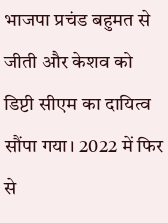भाजपा प्रचंड बहुमत से जीती और केशव को डिप्टी सीएम का दायित्व सौंपा गया। 2022 में फिर से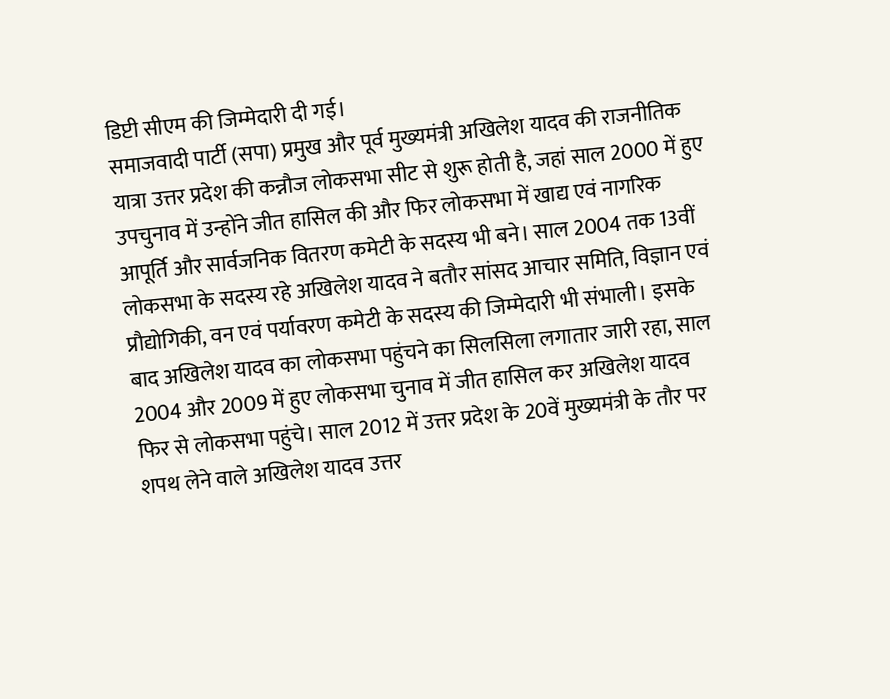डिप्टी सीएम की जिम्मेदारी दी गई।
समाजवादी पार्टी (सपा) प्रमुख और पूर्व मुख्यमंत्री अखिलेश यादव की राजनीतिक यात्रा उत्तर प्रदेश की कन्नौज लोकसभा सीट से शुरू होती है, जहां साल 2000 में हुए उपचुनाव में उन्होंने जीत हासिल की और फिर लोकसभा में खाद्य एवं नागरिक आपूर्ति और सार्वजनिक वितरण कमेटी के सदस्य भी बने। साल 2004 तक 13वीं लोकसभा के सदस्य रहे अखिलेश यादव ने बतौर सांसद आचार समिति, विज्ञान एवं प्रौद्योगिकी, वन एवं पर्यावरण कमेटी के सदस्य की जिम्मेदारी भी संभाली। इसके बाद अखिलेश यादव का लोकसभा पहुंचने का सिलसिला लगातार जारी रहा, साल 2004 और 2009 में हुए लोकसभा चुनाव में जीत हासिल कर अखिलेश यादव फिर से लोकसभा पहुंचे। साल 2012 में उत्तर प्रदेश के 20वें मुख्यमंत्री के तौर पर शपथ लेने वाले अखिलेश यादव उत्तर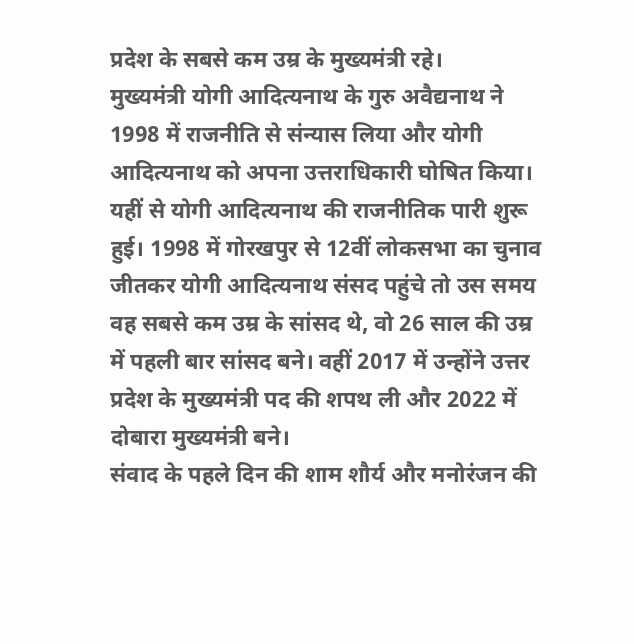प्रदेश के सबसे कम उम्र के मुख्यमंत्री रहे।
मुख्यमंत्री योगी आदित्यनाथ के गुरु अवैद्यनाथ ने 1998 में राजनीति से संन्यास लिया और योगी आदित्यनाथ को अपना उत्तराधिकारी घोषित किया। यहीं से योगी आदित्यनाथ की राजनीतिक पारी शुरू हुई। 1998 में गोरखपुर से 12वीं लोकसभा का चुनाव जीतकर योगी आदित्यनाथ संसद पहुंचे तो उस समय वह सबसे कम उम्र के सांसद थे, वो 26 साल की उम्र में पहली बार सांसद बने। वहीं 2017 में उन्होंने उत्तर प्रदेश के मुख्यमंत्री पद की शपथ ली और 2022 में दोबारा मुख्यमंत्री बने।
संवाद के पहले दिन की शाम शौर्य और मनोरंजन की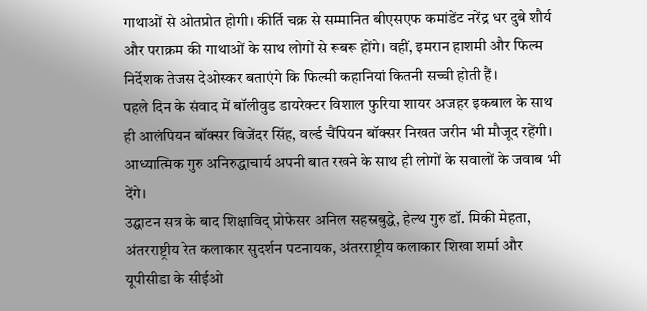गाथाओं से ओतप्रोत होगी। कीर्ति चक्र से सम्मानित बीएसएफ कमांडेंट नरेंद्र धर दुबे शौर्य और पराक्रम की गाथाओं के साथ लोगों से रूबरू होंगे। वहीं, इमरान हाशमी और फिल्म निर्देशक तेजस देओस्कर बताएंगे कि फिल्मी कहानियां कितनी सच्ची होती हैं।
पहले दिन के संवाद में बॉलीवुड डायरेक्टर विशाल फुरिया शायर अजहर इकबाल के साथ ही आलंपियन बॉक्सर विजेंदर सिंह, वर्ल्ड चैंपियन बॉक्सर निखत जरीन भी मौजूद रहेंगी। आध्यात्मिक गुरु अनिरुद्धाचार्य अपनी बात रखने के साथ ही लोगों के सवालों के जवाब भी देंगे।
उद्घाटन सत्र के बाद शिक्षाविद् प्रोफेसर अनिल सहस्रबुद्धे, हेल्थ गुरु डॉ. मिकी मेहता, अंतरराष्ट्रीय रेत कलाकार सुदर्शन पटनायक, अंतरराष्ट्रीय कलाकार शिखा शर्मा और यूपीसीडा के सीईओ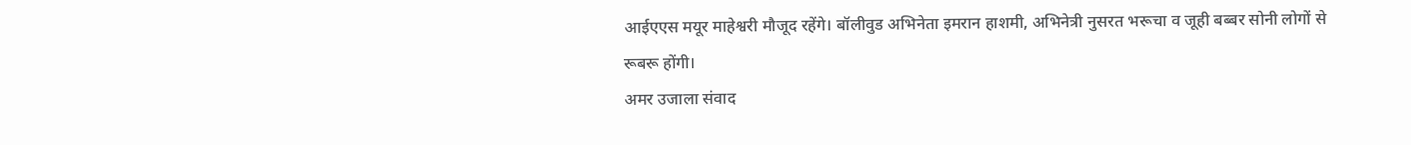आईएएस मयूर माहेश्वरी मौजूद रहेंगे। बॉलीवुड अभिनेता इमरान हाशमी, अभिनेत्री नुसरत भरूचा व जूही बब्बर सोनी लोगों से रूबरू होंगी।
अमर उजाला संवाद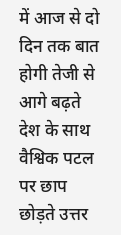में आज से दो दिन तक बात होगी तेजी से आगे बढ़ते देश के साथ वैश्विक पटल पर छाप छोड़ते उत्तर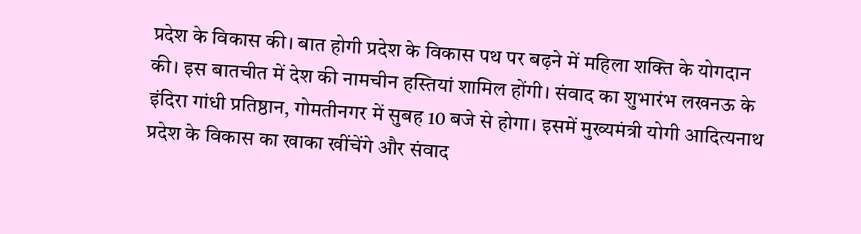प्रदेश के विकास की। बात होगी प्रदेश के विकास पथ पर बढ़ने में महिला शक्ति के योगदान की। इस बातचीत में देश की नामचीन हस्तियां शामिल होंगी। संवाद का शुभारंभ लखनऊ के इंदिरा गांधी प्रतिष्ठान, गोमतीनगर में सुबह 10 बजे से होगा। इसमें मुख्यमंत्री योगी आदित्यनाथ प्रदेश के विकास का खाका खींचेंगे और संवाद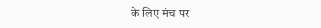के लिए मंच पर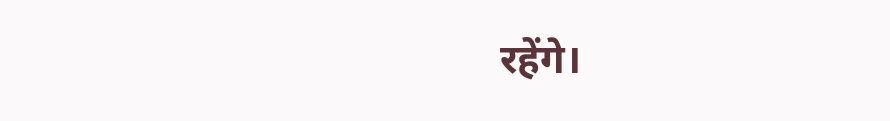रहेंगे।